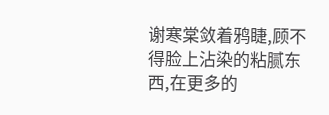谢寒棠敛着鸦睫,顾不得脸上沾染的粘腻东西,在更多的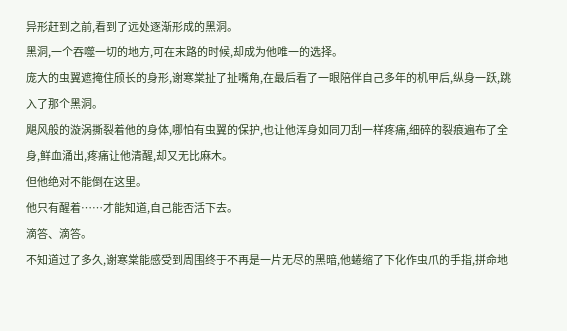异形赶到之前,看到了远处逐渐形成的黑洞。
黑洞,一个吞噬一切的地方,可在末路的时候,却成为他唯一的选择。
庞大的虫翼遮掩住颀长的身形,谢寒棠扯了扯嘴角,在最后看了一眼陪伴自己多年的机甲后,纵身一跃,跳入了那个黑洞。
飓风般的漩涡撕裂着他的身体,哪怕有虫翼的保护,也让他浑身如同刀刮一样疼痛,细碎的裂痕遍布了全身,鲜血涌出,疼痛让他清醒,却又无比麻木。
但他绝对不能倒在这里。
他只有醒着……才能知道,自己能否活下去。
滴答、滴答。
不知道过了多久,谢寒棠能感受到周围终于不再是一片无尽的黑暗,他蜷缩了下化作虫爪的手指,拼命地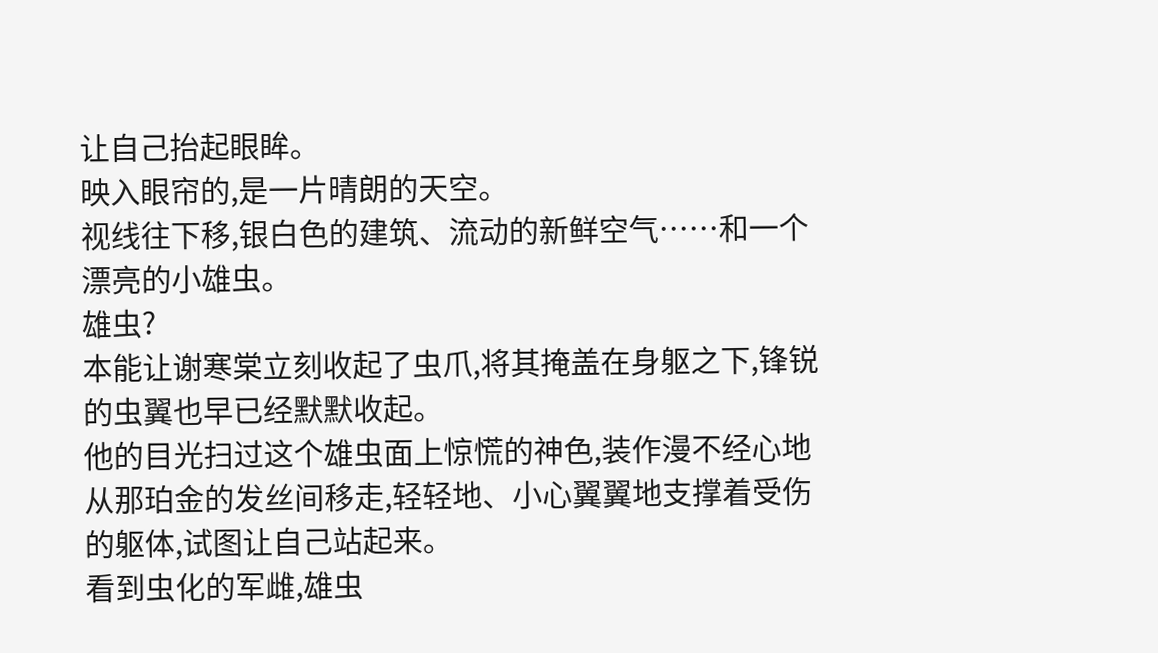让自己抬起眼眸。
映入眼帘的,是一片晴朗的天空。
视线往下移,银白色的建筑、流动的新鲜空气……和一个漂亮的小雄虫。
雄虫?
本能让谢寒棠立刻收起了虫爪,将其掩盖在身躯之下,锋锐的虫翼也早已经默默收起。
他的目光扫过这个雄虫面上惊慌的神色,装作漫不经心地从那珀金的发丝间移走,轻轻地、小心翼翼地支撑着受伤的躯体,试图让自己站起来。
看到虫化的军雌,雄虫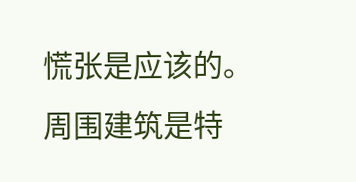慌张是应该的。
周围建筑是特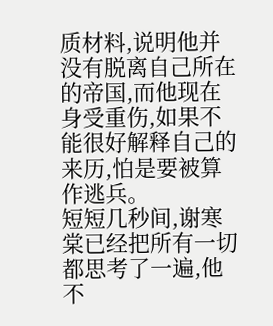质材料,说明他并没有脱离自己所在的帝国,而他现在身受重伤,如果不能很好解释自己的来历,怕是要被算作逃兵。
短短几秒间,谢寒棠已经把所有一切都思考了一遍,他不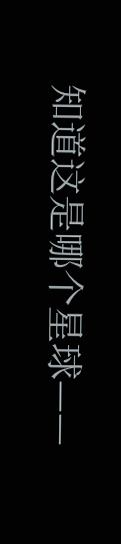知道这是哪个星球——